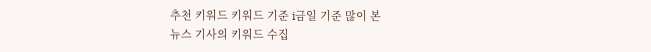추천 키워드 키워드 기준 i금일 기준 많이 본
뉴스 기사의 키워드 수집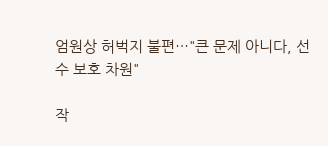엄원상 허벅지 불편…"큰 문제 아니다, 선수 보호 차원"

작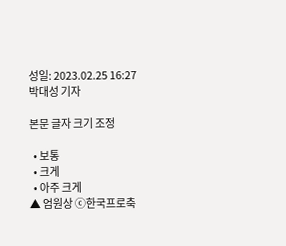성일: 2023.02.25 16:27 박대성 기자

본문 글자 크기 조정

  • 보통
  • 크게
  • 아주 크게
▲ 엄원상 ⓒ한국프로축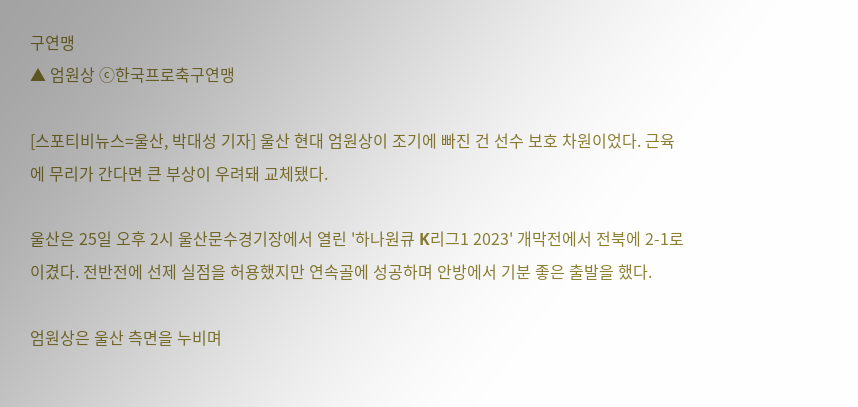구연맹
▲ 엄원상 ⓒ한국프로축구연맹

[스포티비뉴스=울산, 박대성 기자] 울산 현대 엄원상이 조기에 빠진 건 선수 보호 차원이었다. 근육에 무리가 간다면 큰 부상이 우려돼 교체됐다.

울산은 25일 오후 2시 울산문수경기장에서 열린 '하나원큐 K리그1 2023' 개막전에서 전북에 2-1로 이겼다. 전반전에 선제 실점을 허용했지만 연속골에 성공하며 안방에서 기분 좋은 출발을 했다.

엄원상은 울산 측면을 누비며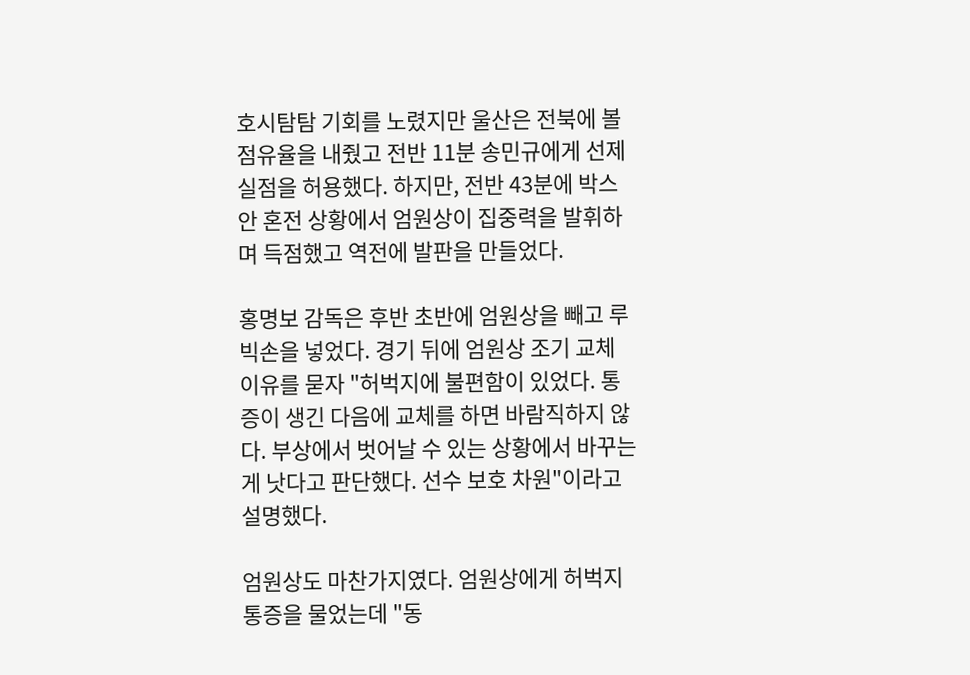호시탐탐 기회를 노렸지만 울산은 전북에 볼 점유율을 내줬고 전반 11분 송민규에게 선제 실점을 허용했다. 하지만, 전반 43분에 박스 안 혼전 상황에서 엄원상이 집중력을 발휘하며 득점했고 역전에 발판을 만들었다.

홍명보 감독은 후반 초반에 엄원상을 빼고 루빅손을 넣었다. 경기 뒤에 엄원상 조기 교체 이유를 묻자 "허벅지에 불편함이 있었다. 통증이 생긴 다음에 교체를 하면 바람직하지 않다. 부상에서 벗어날 수 있는 상황에서 바꾸는 게 낫다고 판단했다. 선수 보호 차원"이라고 설명했다.

엄원상도 마찬가지였다. 엄원상에게 허벅지 통증을 물었는데 "동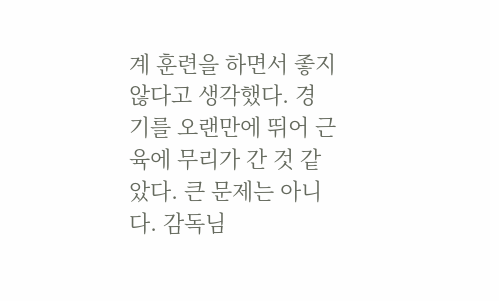계 훈련을 하면서 좋지 않다고 생각했다. 경기를 오랜만에 뛰어 근육에 무리가 간 것 같았다. 큰 문제는 아니다. 감독님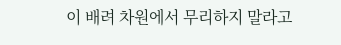이 배려 차원에서 무리하지 말라고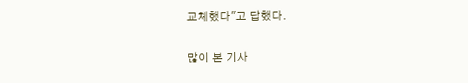교체했다"고 답했다.

많이 본 기사